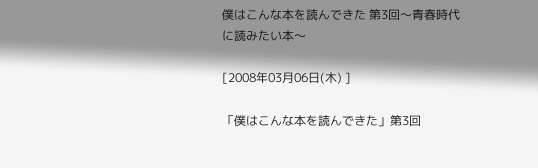僕はこんな本を読んできた 第3回〜青春時代に読みたい本〜

[2008年03月06日(木) ]

「僕はこんな本を読んできた」第3回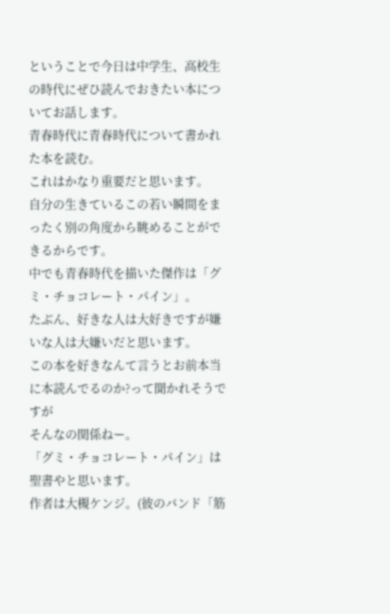ということで今日は中学生、高校生の時代にぜひ読んでおきたい本についてお話します。
青春時代に青春時代について書かれた本を読む。
これはかなり重要だと思います。
自分の生きているこの若い瞬間をまったく別の角度から眺めることができるからです。
中でも青春時代を描いた傑作は「グミ・チョコレート・パイン」。
たぶん、好きな人は大好きですが嫌いな人は大嫌いだと思います。
この本を好きなんて言うとお前本当に本読んでるのか?って聞かれそうですが
そんなの関係ねー。
「グミ・チョコレート・パイン」は聖書やと思います。
作者は大槻ケンジ。(彼のバンド「筋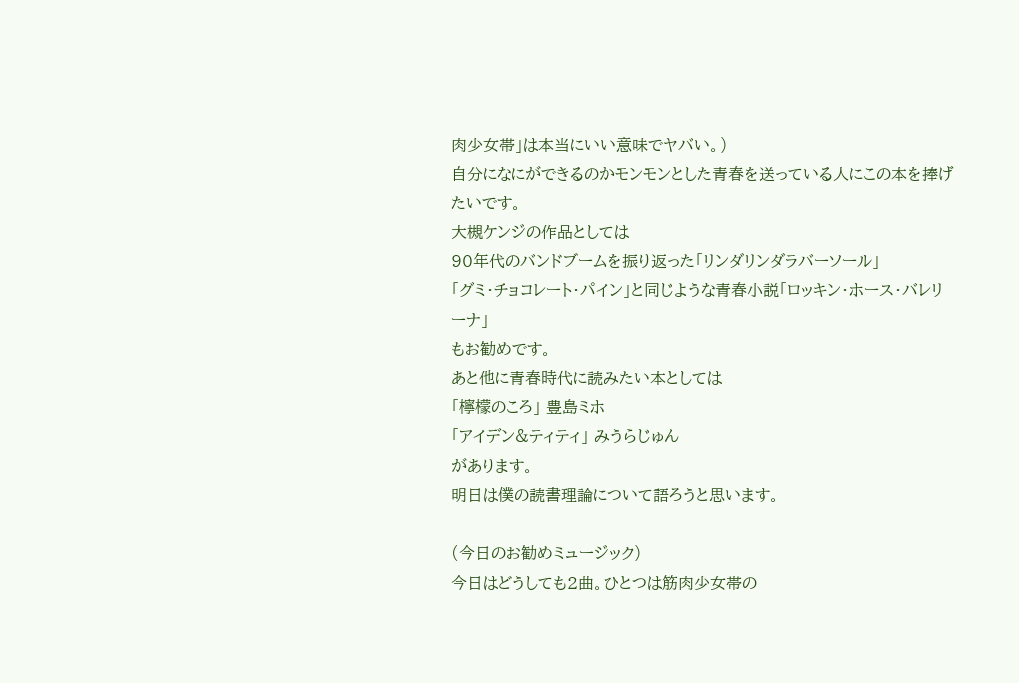肉少女帯」は本当にいい意味でヤバい。)
自分になにができるのかモンモンとした青春を送っている人にこの本を捧げたいです。
大槻ケンジの作品としては
90年代のバンドブームを振り返った「リンダリンダラバーソール」
「グミ・チョコレート・パイン」と同じような青春小説「ロッキン・ホース・バレリーナ」
もお勧めです。
あと他に青春時代に読みたい本としては
「檸檬のころ」 豊島ミホ
「アイデン&ティティ」 みうらじゅん
があります。
明日は僕の読書理論について語ろうと思います。

(今日のお勧めミュージック)
今日はどうしても2曲。ひとつは筋肉少女帯の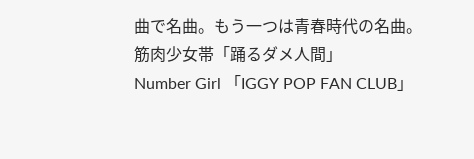曲で名曲。もう一つは青春時代の名曲。
筋肉少女帯「踊るダメ人間」
Number Girl 「IGGY POP FAN CLUB」